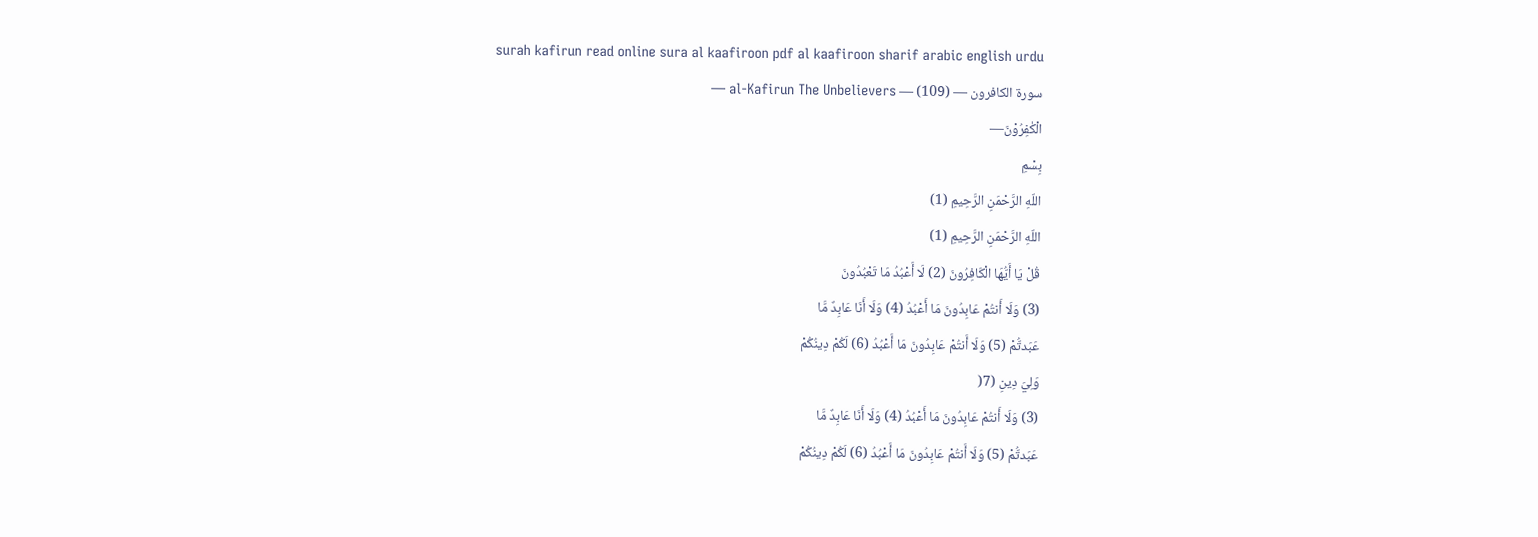surah kafirun read online sura al kaafiroon pdf al kaafiroon sharif arabic english urdu
سورة الكافرون — (109) — al-Kafirun The Unbelievers —
الْکٰفِرُوْنَ—
بِسْمِ
اللّهِ الرَّحْمَنِ الرَّحِيمِ (1)
اللّهِ الرَّحْمَنِ الرَّحِيمِ (1)
قُلْ يَا أَيُّهَا الْكَافِرُونَ (2) لَا أَعْبُدُ مَا تَعْبُدُونَ
(3) وَلَا أَنتُمْ عَابِدُونَ مَا أَعْبُدُ (4) وَلَا أَنَا عَابِدٌ مَّا
عَبَدتُّمْ (5) وَلَا أَنتُمْ عَابِدُونَ مَا أَعْبُدُ (6) لَكُمْ دِينُكُمْ
وَلِيَ دِينِ (7(
(3) وَلَا أَنتُمْ عَابِدُونَ مَا أَعْبُدُ (4) وَلَا أَنَا عَابِدٌ مَّا
عَبَدتُّمْ (5) وَلَا أَنتُمْ عَابِدُونَ مَا أَعْبُدُ (6) لَكُمْ دِينُكُمْ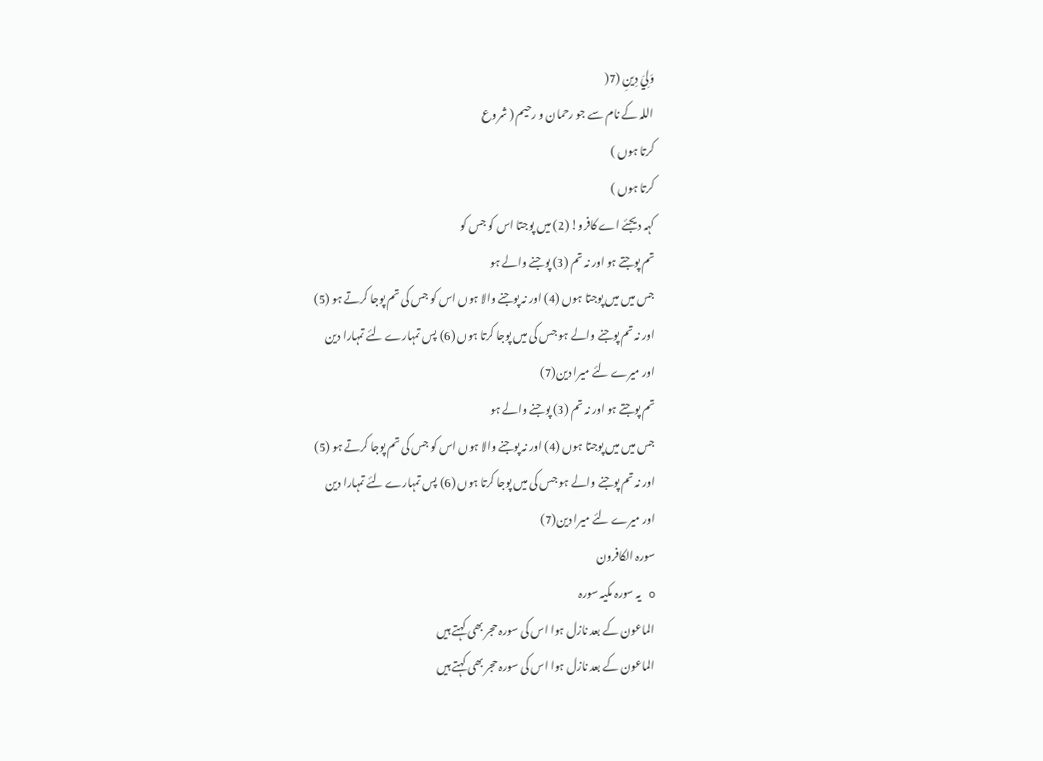وَلِيَ دِينِ (7(
اللہ کے نام سے جو رحمان و رحیم ( شروع
کرتا ہوں )
کرتا ہوں )
کہہ دیجئے اے کافرو! (2) میں پوجتا اس کو جس کو
تم پوجتے ہو اور نہ تم (3) پوجنے والے ہو
جس میں میں پوجتا ہوں (4) اور نہ پوجنے والا ہوں اس کو جس کی تم پوجا کرتے ہو (5)
اور نہ تم پوجنے والے ہو جس کی میں پوجا کرتا ہوں (6) پس تمہارے لئے تمہارا دین
اور میرے لئے میرا دین(7)
تم پوجتے ہو اور نہ تم (3) پوجنے والے ہو
جس میں میں پوجتا ہوں (4) اور نہ پوجنے والا ہوں اس کو جس کی تم پوجا کرتے ہو (5)
اور نہ تم پوجنے والے ہو جس کی میں پوجا کرتا ہوں (6) پس تمہارے لئے تمہارا دین
اور میرے لئے میرا دین(7)
سورہ الکافرون
o یہ سورہ مکیہ سورہ
الماعون کے بعد نازل ہوا اس کی سورہ حجر بھی کہتے ہیں
الماعون کے بعد نازل ہوا اس کی سورہ حجر بھی کہتے ہیں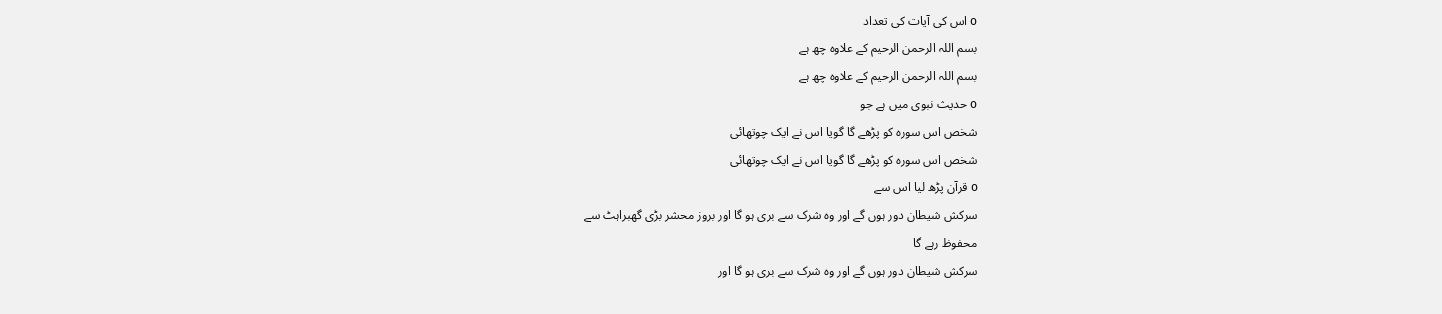o اس کی آیات کی تعداد
بسم اللہ الرحمن الرحیم کے علاوہ چھ ہے
بسم اللہ الرحمن الرحیم کے علاوہ چھ ہے
o حدیث نبوی میں ہے جو
شخص اس سورہ کو پڑھے گا گویا اس نے ایک چوتھائی
شخص اس سورہ کو پڑھے گا گویا اس نے ایک چوتھائی
o قرآن پڑھ لیا اس سے
سرکش شیطان دور ہوں گے اور وہ شرک سے بری ہو گا اور بروز محشر بڑی گھبراہٹ سے
محفوظ رہے گا
سرکش شیطان دور ہوں گے اور وہ شرک سے بری ہو گا اور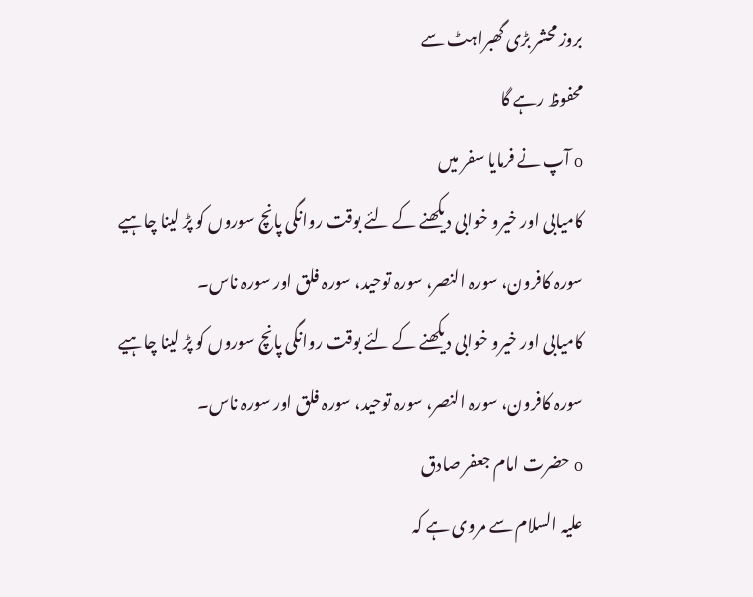بروز محشر بڑی گھبراہٹ سے
محفوظ رہے گا
o آپ نے فرمایا سفر میں
کامیابی اور خیرو خوابی دیکھنے کے لئے بوقت روانگی پانچ سوروں کو پڑ لینا چاہیے
سورہ کافرون، سورہ النصر، سورہ توحید، سورہ فلق اور سورہ ناس۔
کامیابی اور خیرو خوابی دیکھنے کے لئے بوقت روانگی پانچ سوروں کو پڑ لینا چاہیے
سورہ کافرون، سورہ النصر، سورہ توحید، سورہ فلق اور سورہ ناس۔
o حضرت امام جعفر صادق
علیہ السلام سے مروی ہے کہ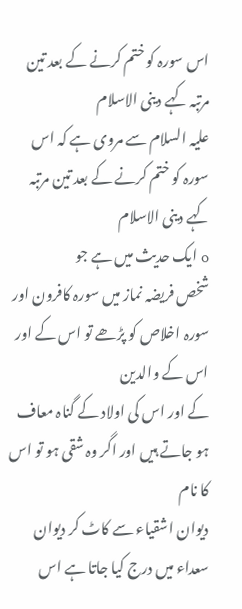اس سورہ کو ختم کرنے کے بعد تین مرتبہ کہے دینی الاسلام
علیہ السلام سے مروی ہے کہ اس سورہ کو ختم کرنے کے بعد تین مرتبہ کہے دینی الاسلام
o ایک حدیث میں ہے جو
شخص فریضہ نماز میں سورہ کافرون اور سورہ اخلاص کو پڑھے تو اس کے اور اس کے والدین
کے اور اس کی اولاد کے گناہ معاف ہو جاتے ہیں اور اگر وہ شقی ہو تو اس کا نام
دیوان اشقیاء سے کاٹ کر دیوان سعداء میں درج کیا جاتا ہے اس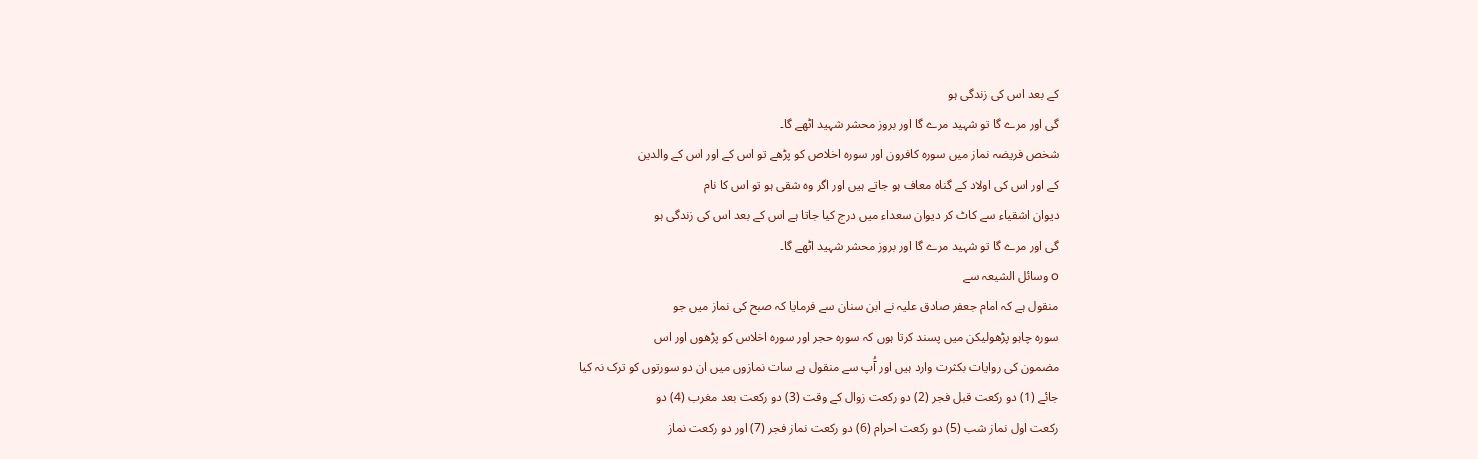کے بعد اس کی زندگی ہو
گی اور مرے گا تو شہید مرے گا اور بروز محشر شہید اٹھے گا۔
شخص فریضہ نماز میں سورہ کافرون اور سورہ اخلاص کو پڑھے تو اس کے اور اس کے والدین
کے اور اس کی اولاد کے گناہ معاف ہو جاتے ہیں اور اگر وہ شقی ہو تو اس کا نام
دیوان اشقیاء سے کاٹ کر دیوان سعداء میں درج کیا جاتا ہے اس کے بعد اس کی زندگی ہو
گی اور مرے گا تو شہید مرے گا اور بروز محشر شہید اٹھے گا۔
o وسائل الشیعہ سے
منقول ہے کہ امام جعفر صادق علیہ نے ابن سنان سے فرمایا کہ صبح کی نماز میں جو
سورہ چاہو پڑھولیکن میں پسند کرتا ہوں کہ سورہ حجر اور سورہ اخلاس کو پڑھوں اور اس
مضمون کی روایات بکثرت وارد ہیں اور آُپ سے منقول ہے سات نمازوں میں ان دو سورتوں کو ترک نہ کیا
جائے (1) دو رکعت قبل فجر (2) دو رکعت زوال کے وقت (3) دو رکعت بعد مغرب (4) دو
رکعت اول نماز شب (5) دو رکعت احرام (6) دو رکعت نماز فجر (7) اور دو رکعت نماز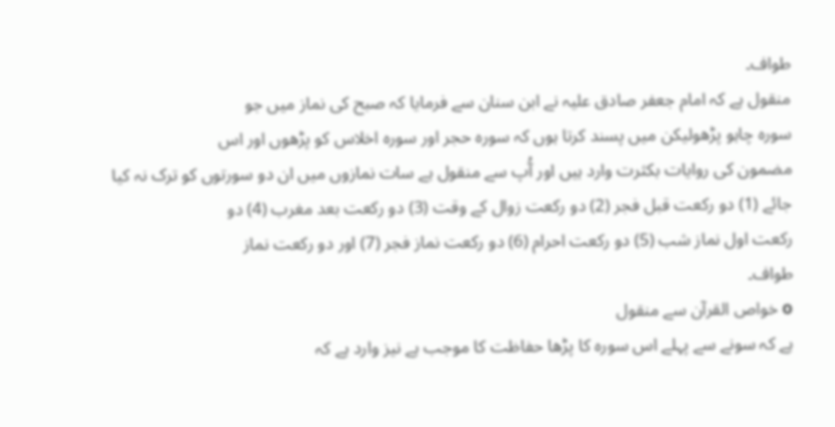طواف۔
منقول ہے کہ امام جعفر صادق علیہ نے ابن سنان سے فرمایا کہ صبح کی نماز میں جو
سورہ چاہو پڑھولیکن میں پسند کرتا ہوں کہ سورہ حجر اور سورہ اخلاس کو پڑھوں اور اس
مضمون کی روایات بکثرت وارد ہیں اور آُپ سے منقول ہے سات نمازوں میں ان دو سورتوں کو ترک نہ کیا
جائے (1) دو رکعت قبل فجر (2) دو رکعت زوال کے وقت (3) دو رکعت بعد مغرب (4) دو
رکعت اول نماز شب (5) دو رکعت احرام (6) دو رکعت نماز فجر (7) اور دو رکعت نماز
طواف۔
o خواص القرآن سے منقول
ہے کہ سونے سے پہلے اس سورہ کا پڑھا حفاظت کا موجب ہے نیز وارد ہے کہ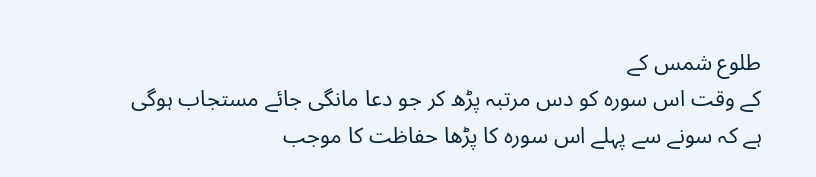طلوع شمس کے
کے وقت اس سورہ کو دس مرتبہ پڑھ کر جو دعا مانگی جائے مستجاب ہوگی
ہے کہ سونے سے پہلے اس سورہ کا پڑھا حفاظت کا موجب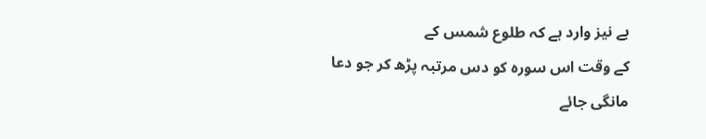ہے نیز وارد ہے کہ طلوع شمس کے
کے وقت اس سورہ کو دس مرتبہ پڑھ کر جو دعا مانگی جائے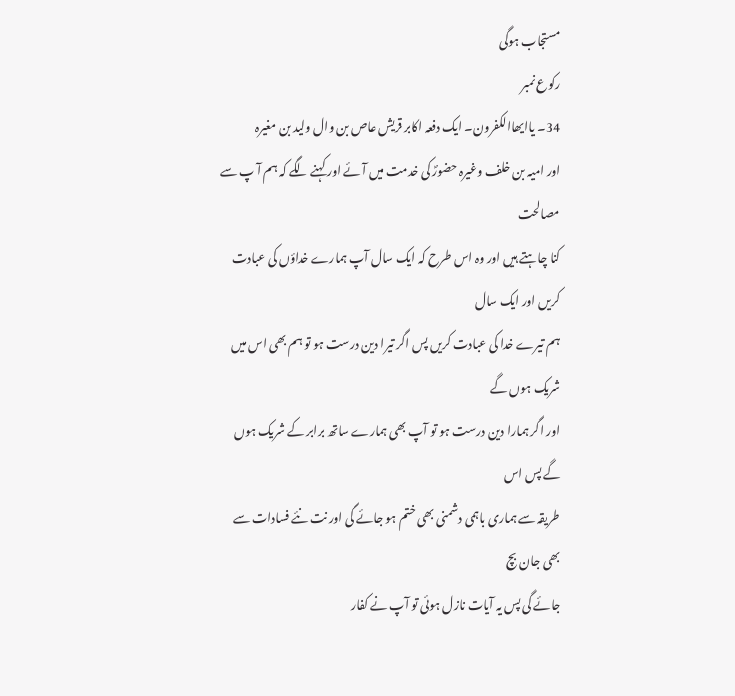مستجاب ہوگی
رکوع نمبر
34۔ یاایھاالکفرون۔ ایک دفعہ اکابر قریش عاص بن وال ولید بن مغیرہ
اور امیہ بن خلف وغیرہ حضورؐ کی خدمت میں آئے اور کہنے لگے کہ ہم آ پ سے مصالحت
کنا چاہتے ہیں اور وہ اس طرح کہ ایک سال آپ ہمارے خداؤں کی عبادت کریں اور ایک سال
ہم تیرے خدا کی عبادت کریں پس اگر تیرا دین درست ہو تو ہم بھی اس میں شریک ہوں گے
اور اگر ہمارا دین درست ہو تو آپ بھی ہمارے ساتھ برابر کے شریک ہوں گے پس اس
طریقہ سے ہماری باہمی دشمنی بھی ختم ہو جائے گی اور نت نئے فسادات سے بھی جان بچ
جائے گی پس یہ آیات نازل ہوئی تو آپ نے کفار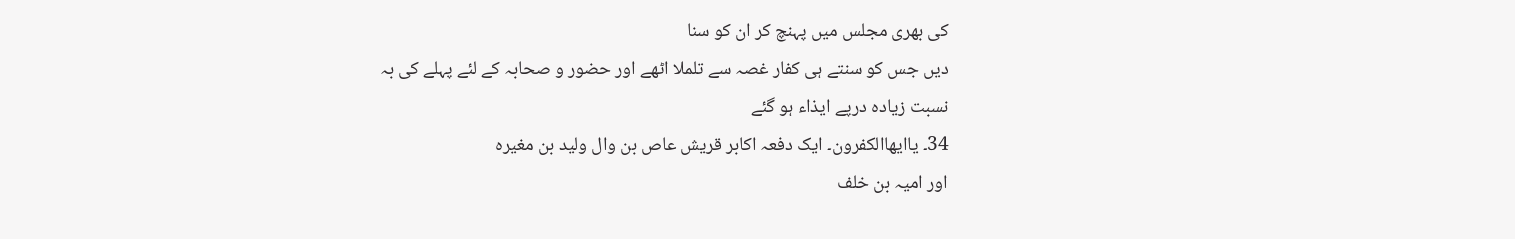کی بھری مجلس میں پہنچ کر ان کو سنا
دیں جس کو سنتے ہی کفار غصہ سے تلملا اٹھے اور حضور و صحابہ کے لئے پہلے کی بہ
نسبت زیادہ درپے ایذاء ہو گئے
34۔ یاایھاالکفرون۔ ایک دفعہ اکابر قریش عاص بن وال ولید بن مغیرہ
اور امیہ بن خلف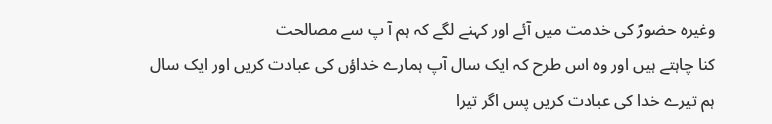وغیرہ حضورؐ کی خدمت میں آئے اور کہنے لگے کہ ہم آ پ سے مصالحت
کنا چاہتے ہیں اور وہ اس طرح کہ ایک سال آپ ہمارے خداؤں کی عبادت کریں اور ایک سال
ہم تیرے خدا کی عبادت کریں پس اگر تیرا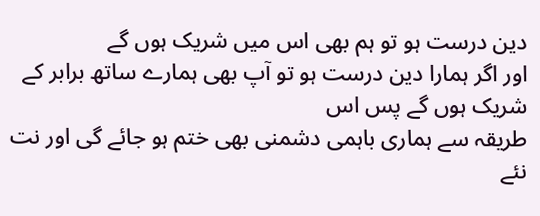دین درست ہو تو ہم بھی اس میں شریک ہوں گے
اور اگر ہمارا دین درست ہو تو آپ بھی ہمارے ساتھ برابر کے شریک ہوں گے پس اس
طریقہ سے ہماری باہمی دشمنی بھی ختم ہو جائے گی اور نت نئے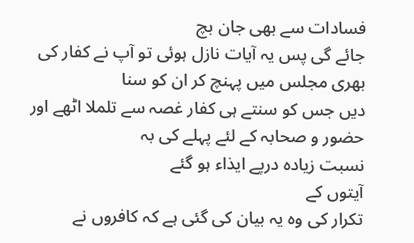فسادات سے بھی جان بچ
جائے گی پس یہ آیات نازل ہوئی تو آپ نے کفار کی بھری مجلس میں پہنچ کر ان کو سنا
دیں جس کو سنتے ہی کفار غصہ سے تلملا اٹھے اور حضور و صحابہ کے لئے پہلے کی بہ
نسبت زیادہ درپے ایذاء ہو گئے
آیتوں کے
تکرار کی وہ یہ بیان کی گئی ہے کہ کافروں نے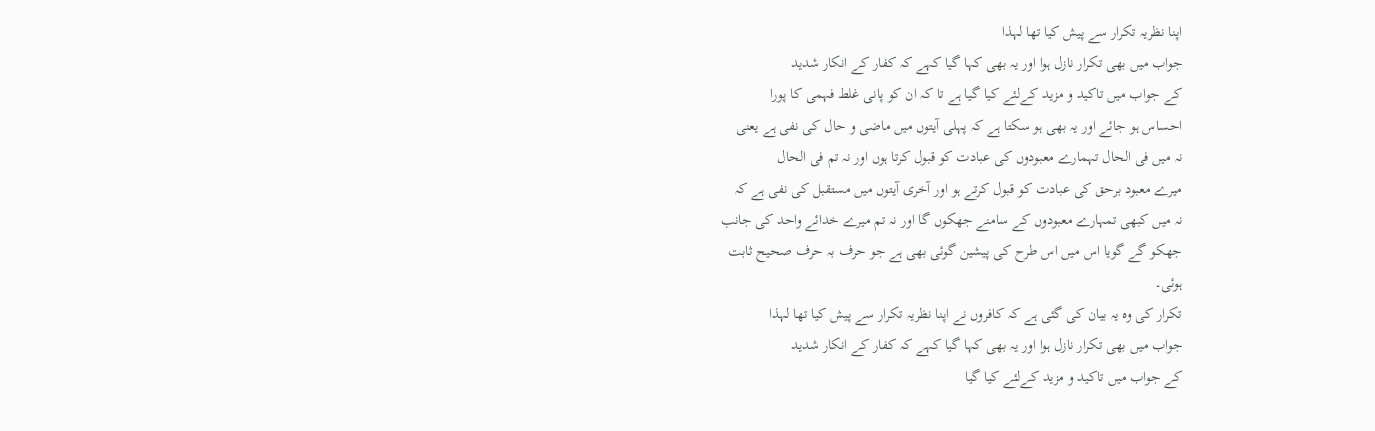اپنا نظریہ تکرار سے پیش کیا تھا لہذا
جواب میں بھی تکرار نازل ہوا اور یہ بھی کہا گیا کہے کہ کفار کے انکار شدید
کے جواب میں تاکید و مزید کےلئے کیا گیا ہے تا کہ ان کو پانی غلط فہمی کا پورا
احساس ہو جائے اور یہ بھی ہو سکتا ہے کہ پہلی آیتوں میں ماضی و حال کی نفی ہے یعنی
نہ میں فی الحال تہمارے معبودوں کی عبادت کو قبول کرتا ہوں اور نہ تم فی الحال
میرے معبود برحق کی عبادت کو قبول کرتے ہو اور آخری آیتوں میں مستقبل کی نفی ہے کہ
نہ میں کبھی تمہارے معبودوں کے سامنے جھکوں گا اور نہ تم میرے خدائے واحد کی جانب
جھکو گے گویا اس میں اس طرح کی پیشین گوئی بھی ہے جو حرف بہ حرف صحیح ثابت
ہوئی۔
تکرار کی وہ یہ بیان کی گئی ہے کہ کافروں نے اپنا نظریہ تکرار سے پیش کیا تھا لہذا
جواب میں بھی تکرار نازل ہوا اور یہ بھی کہا گیا کہے کہ کفار کے انکار شدید
کے جواب میں تاکید و مزید کےلئے کیا گیا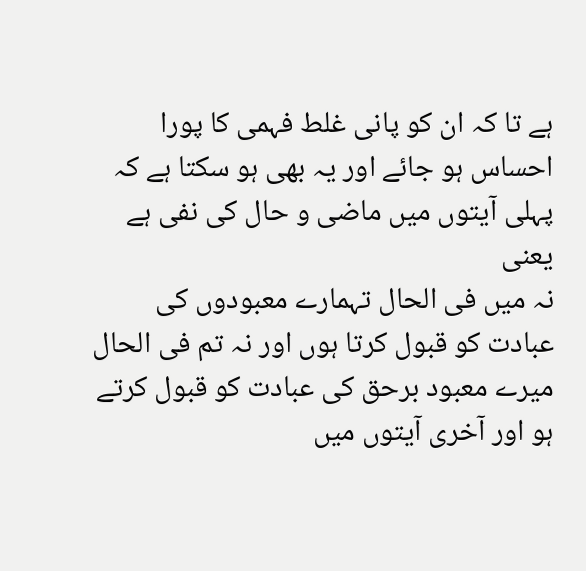ہے تا کہ ان کو پانی غلط فہمی کا پورا
احساس ہو جائے اور یہ بھی ہو سکتا ہے کہ پہلی آیتوں میں ماضی و حال کی نفی ہے یعنی
نہ میں فی الحال تہمارے معبودوں کی عبادت کو قبول کرتا ہوں اور نہ تم فی الحال
میرے معبود برحق کی عبادت کو قبول کرتے ہو اور آخری آیتوں میں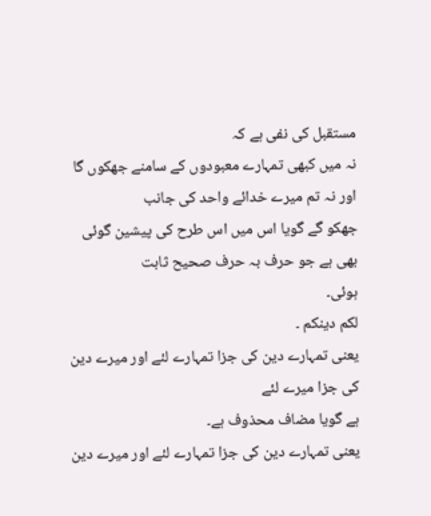مستقبل کی نفی ہے کہ
نہ میں کبھی تمہارے معبودوں کے سامنے جھکوں گا اور نہ تم میرے خدائے واحد کی جانب
جھکو گے گویا اس میں اس طرح کی پیشین گوئی بھی ہے جو حرف بہ حرف صحیح ثابت
ہوئی۔
لکم دینکم ۔
یعنی تمہارے دین کی جزا تمہارے لئے اور میرے دین کی جزا میرے لئے
ہے گویا مضاف محذوف ہے۔
یعنی تمہارے دین کی جزا تمہارے لئے اور میرے دین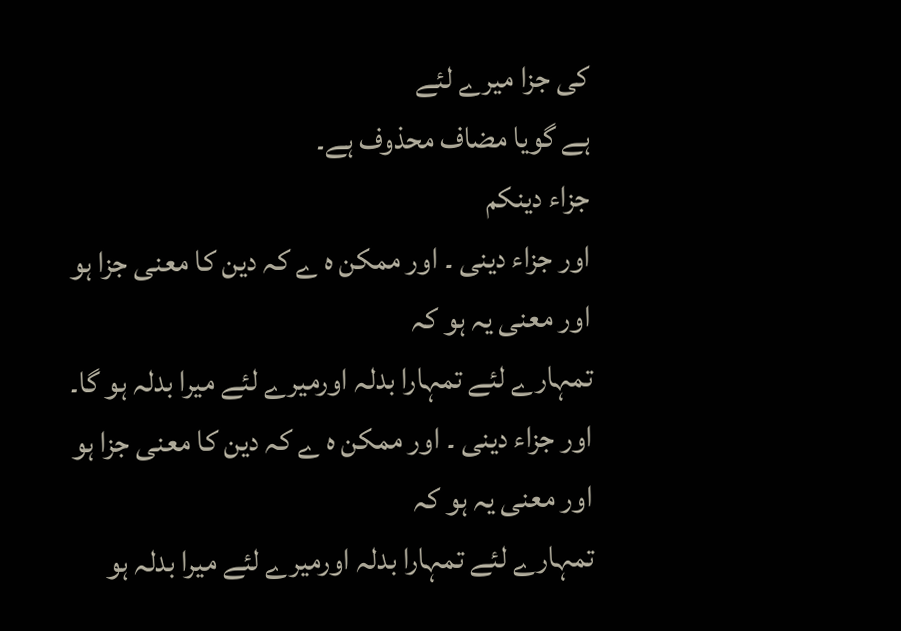کی جزا میرے لئے
ہے گویا مضاف محذوف ہے۔
جزاء دینکم
اور جزاء دینی ۔ اور ممکن ہ ے کہ دین کا معنی جزا ہو اور معنی یہ ہو کہ
تمہارے لئے تمہارا بدلہ اورمیرے لئے میرا بدلہ ہو گا۔
اور جزاء دینی ۔ اور ممکن ہ ے کہ دین کا معنی جزا ہو اور معنی یہ ہو کہ
تمہارے لئے تمہارا بدلہ اورمیرے لئے میرا بدلہ ہو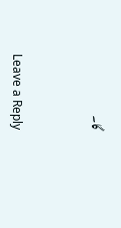گا۔


Leave a Reply